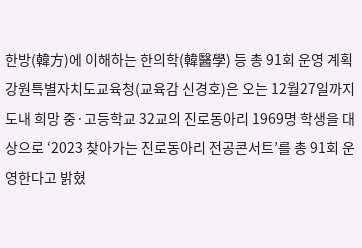한방(韓方)에 이해하는 한의학(韓醫學) 등 총 91회 운영 계획
강원특별자치도교육청(교육감 신경호)은 오는 12월27일까지 도내 희망 중·고등학교 32교의 진로동아리 1969명 학생을 대상으로 ‘2023 찾아가는 진로동아리 전공콘서트’를 총 91회 운영한다고 밝혔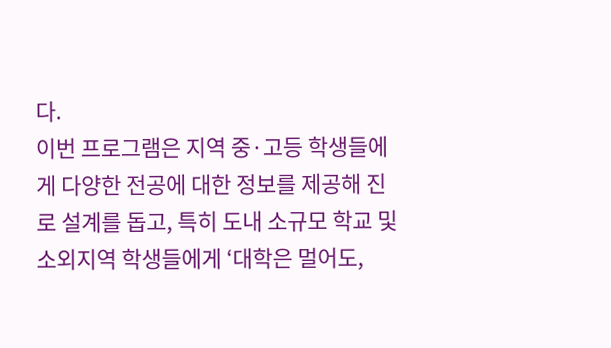다.
이번 프로그램은 지역 중·고등 학생들에게 다양한 전공에 대한 정보를 제공해 진로 설계를 돕고, 특히 도내 소규모 학교 및 소외지역 학생들에게 ‘대학은 멀어도,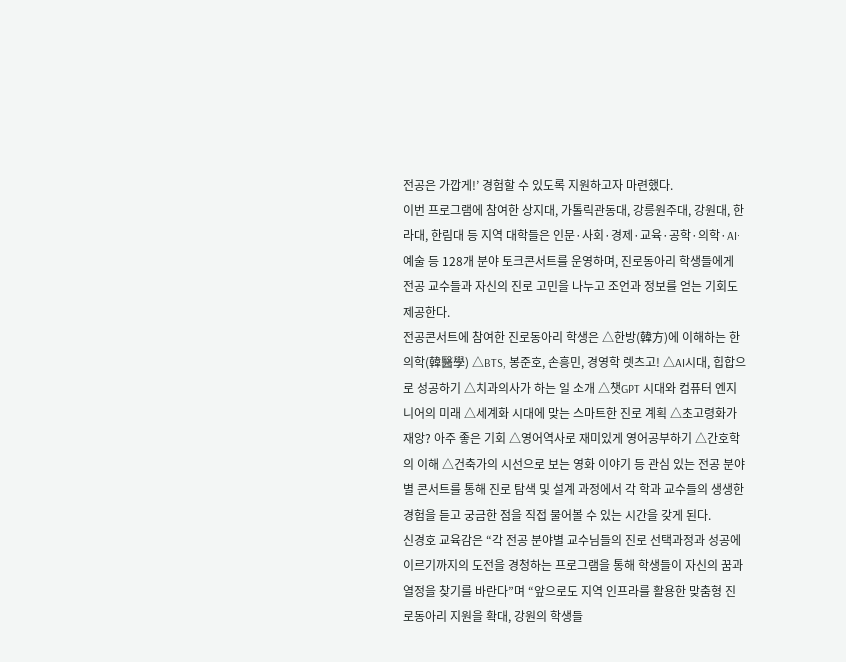전공은 가깝게!’ 경험할 수 있도록 지원하고자 마련했다.
이번 프로그램에 참여한 상지대, 가톨릭관동대, 강릉원주대, 강원대, 한라대, 한림대 등 지역 대학들은 인문·사회·경제·교육·공학·의학·AI·예술 등 128개 분야 토크콘서트를 운영하며, 진로동아리 학생들에게 전공 교수들과 자신의 진로 고민을 나누고 조언과 정보를 얻는 기회도 제공한다.
전공콘서트에 참여한 진로동아리 학생은 △한방(韓方)에 이해하는 한의학(韓醫學) △BTS, 봉준호, 손흥민, 경영학 렛츠고! △AI시대, 힙합으로 성공하기 △치과의사가 하는 일 소개 △챗GPT 시대와 컴퓨터 엔지니어의 미래 △세계화 시대에 맞는 스마트한 진로 계획 △초고령화가 재앙? 아주 좋은 기회 △영어역사로 재미있게 영어공부하기 △간호학의 이해 △건축가의 시선으로 보는 영화 이야기 등 관심 있는 전공 분야별 콘서트를 통해 진로 탐색 및 설계 과정에서 각 학과 교수들의 생생한 경험을 듣고 궁금한 점을 직접 물어볼 수 있는 시간을 갖게 된다.
신경호 교육감은 “각 전공 분야별 교수님들의 진로 선택과정과 성공에 이르기까지의 도전을 경청하는 프로그램을 통해 학생들이 자신의 꿈과 열정을 찾기를 바란다”며 “앞으로도 지역 인프라를 활용한 맞춤형 진로동아리 지원을 확대, 강원의 학생들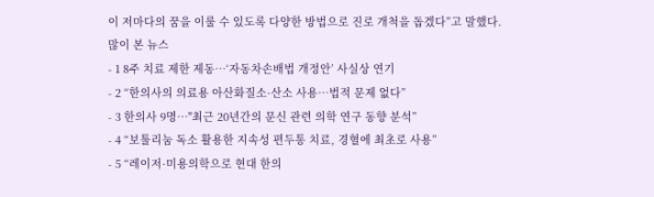이 저마다의 꿈을 이룰 수 있도록 다양한 방법으로 진로 개척을 돕겠다”고 말했다.
많이 본 뉴스
- 1 8주 치료 제한 제동…‘자동차손배법 개정안’ 사실상 연기
- 2 “한의사의 의료용 아산화질소·산소 사용…법적 문제 없다”
- 3 한의사 9명…"최근 20년간의 문신 관련 의학 연구 동향 분석”
- 4 “보툴리눔 독소 활용한 지속성 편두통 치료, 경혈에 최초로 사용”
- 5 “레이저·미용의학으로 현대 한의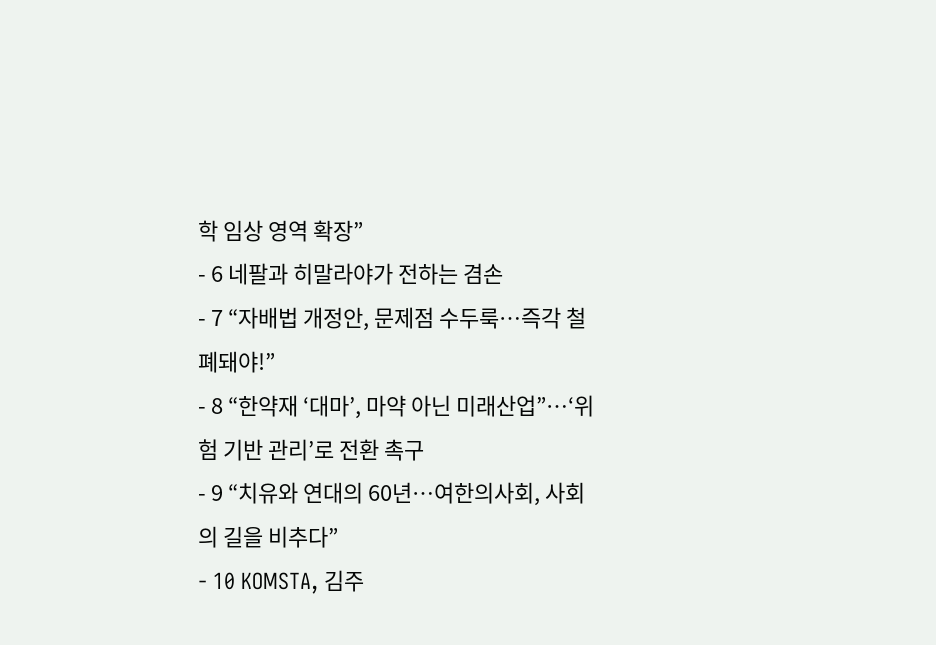학 임상 영역 확장”
- 6 네팔과 히말라야가 전하는 겸손
- 7 “자배법 개정안, 문제점 수두룩…즉각 철폐돼야!”
- 8 “한약재 ‘대마’, 마약 아닌 미래산업”…‘위험 기반 관리’로 전환 촉구
- 9 “치유와 연대의 60년…여한의사회, 사회의 길을 비추다”
- 10 KOMSTA, 김주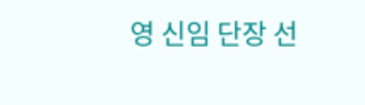영 신임 단장 선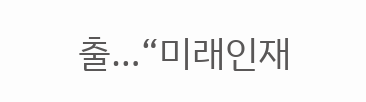출…“미래인재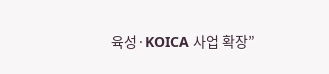육성·KOICA 사업 확장”